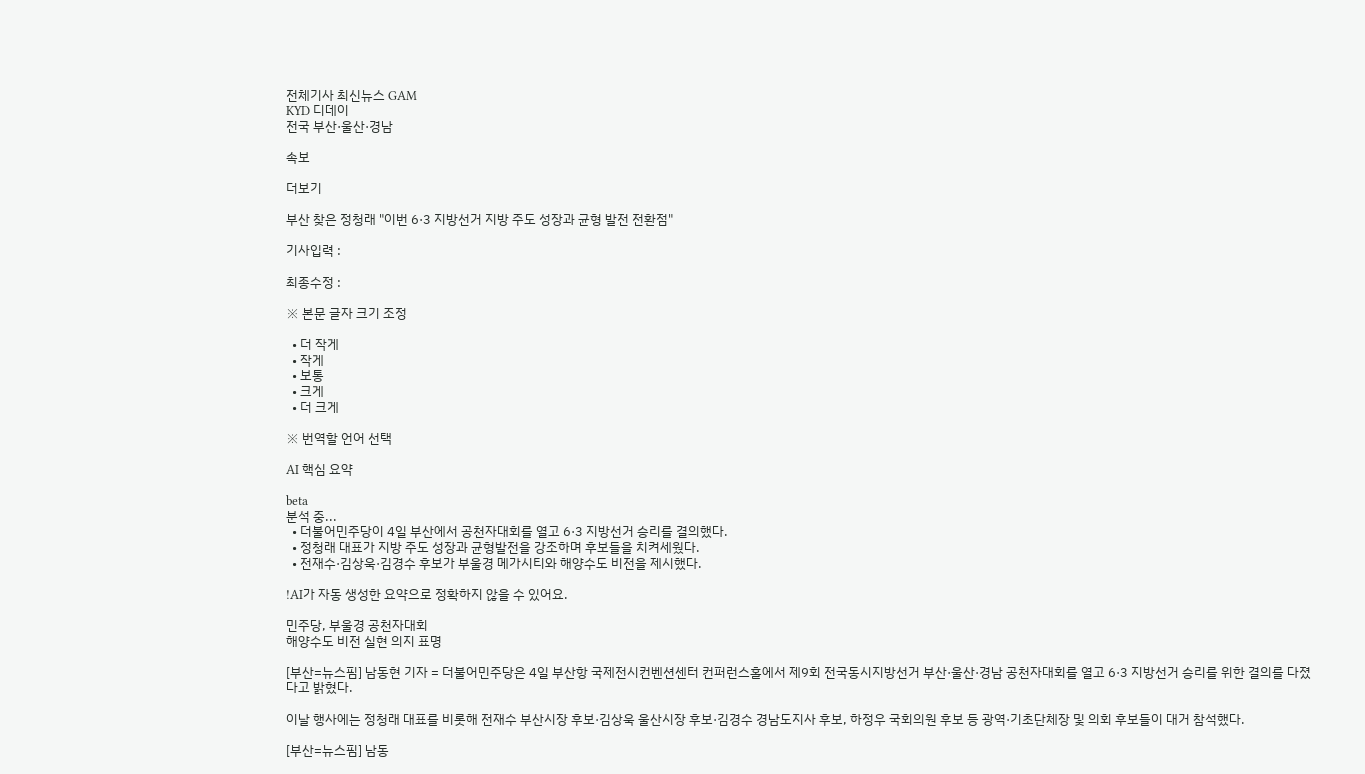전체기사 최신뉴스 GAM
KYD 디데이
전국 부산·울산·경남

속보

더보기

부산 찾은 정청래 "이번 6·3 지방선거 지방 주도 성장과 균형 발전 전환점"

기사입력 :

최종수정 :

※ 본문 글자 크기 조정

  • 더 작게
  • 작게
  • 보통
  • 크게
  • 더 크게

※ 번역할 언어 선택

AI 핵심 요약

beta
분석 중...
  • 더불어민주당이 4일 부산에서 공천자대회를 열고 6·3 지방선거 승리를 결의했다.
  • 정청래 대표가 지방 주도 성장과 균형발전을 강조하며 후보들을 치켜세웠다.
  • 전재수·김상욱·김경수 후보가 부울경 메가시티와 해양수도 비전을 제시했다.

!AI가 자동 생성한 요약으로 정확하지 않을 수 있어요.

민주당, 부울경 공천자대회
해양수도 비전 실현 의지 표명

[부산=뉴스핌] 남동현 기자 = 더불어민주당은 4일 부산항 국제전시컨벤션센터 컨퍼런스홀에서 제9회 전국동시지방선거 부산·울산·경남 공천자대회를 열고 6·3 지방선거 승리를 위한 결의를 다졌다고 밝혔다.

이날 행사에는 정청래 대표를 비롯해 전재수 부산시장 후보·김상욱 울산시장 후보·김경수 경남도지사 후보, 하정우 국회의원 후보 등 광역·기초단체장 및 의회 후보들이 대거 참석했다.

[부산=뉴스핌] 남동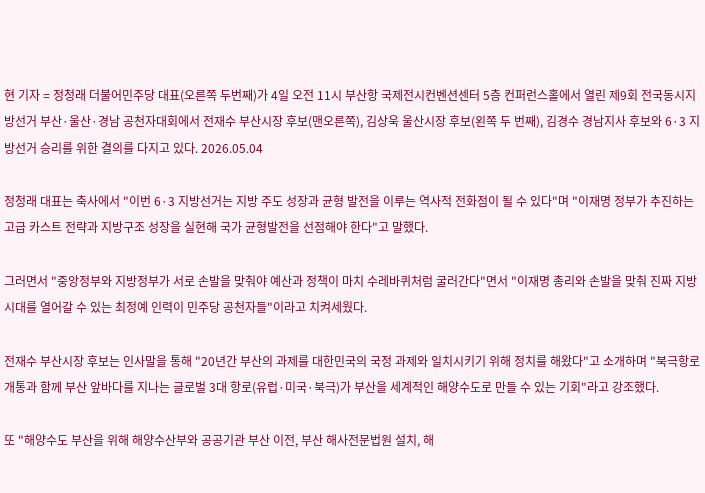현 기자 = 정청래 더불어민주당 대표(오른쪽 두번째)가 4일 오전 11시 부산항 국제전시컨벤션센터 5층 컨퍼런스홀에서 열린 제9회 전국동시지방선거 부산·울산·경남 공천자대회에서 전재수 부산시장 후보(맨오른쪽), 김상욱 울산시장 후보(왼쪽 두 번째), 김경수 경남지사 후보와 6·3 지방선거 승리를 위한 결의를 다지고 있다. 2026.05.04

정청래 대표는 축사에서 "이번 6·3 지방선거는 지방 주도 성장과 균형 발전을 이루는 역사적 전화점이 될 수 있다"며 "이재명 정부가 추진하는 고급 카스트 전략과 지방구조 성장을 실현해 국가 균형발전을 선점해야 한다"고 말했다.

그러면서 "중앙정부와 지방정부가 서로 손발을 맞춰야 예산과 정책이 마치 수레바퀴처럼 굴러간다"면서 "이재명 총리와 손발을 맞춰 진짜 지방시대를 열어갈 수 있는 최정예 인력이 민주당 공천자들"이라고 치켜세웠다.

전재수 부산시장 후보는 인사말을 통해 "20년간 부산의 과제를 대한민국의 국정 과제와 일치시키기 위해 정치를 해왔다"고 소개하며 "북극항로 개통과 함께 부산 앞바다를 지나는 글로벌 3대 항로(유럽·미국·북극)가 부산을 세계적인 해양수도로 만들 수 있는 기회"라고 강조했다.

또 "해양수도 부산을 위해 해양수산부와 공공기관 부산 이전, 부산 해사전문법원 설치, 해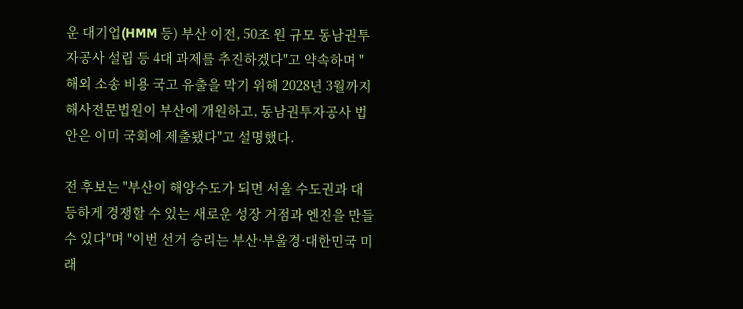운 대기업(HMM 등) 부산 이전, 50조 원 규모 동남권투자공사 설립 등 4대 과제를 추진하겠다"고 약속하며 "해외 소송 비용 국고 유출을 막기 위해 2028년 3월까지 해사전문법원이 부산에 개원하고, 동남권투자공사 법안은 이미 국회에 제출됐다"고 설명했다.

전 후보는 "부산이 해양수도가 되면 서울 수도권과 대등하게 경쟁할 수 있는 새로운 성장 거점과 엔진을 만들 수 있다"며 "이번 선거 승리는 부산·부울경·대한민국 미래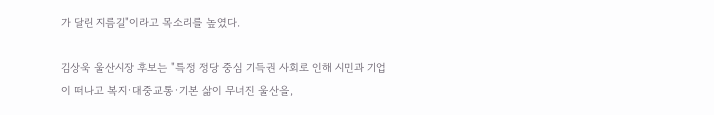가 달린 지름길"이라고 목소리를 높였다.

김상욱 울산시장 후보는 "특정 정당 중심 기득권 사회로 인해 시민과 기업이 떠나고 복지·대중교통·기본 삶이 무너진 울산을,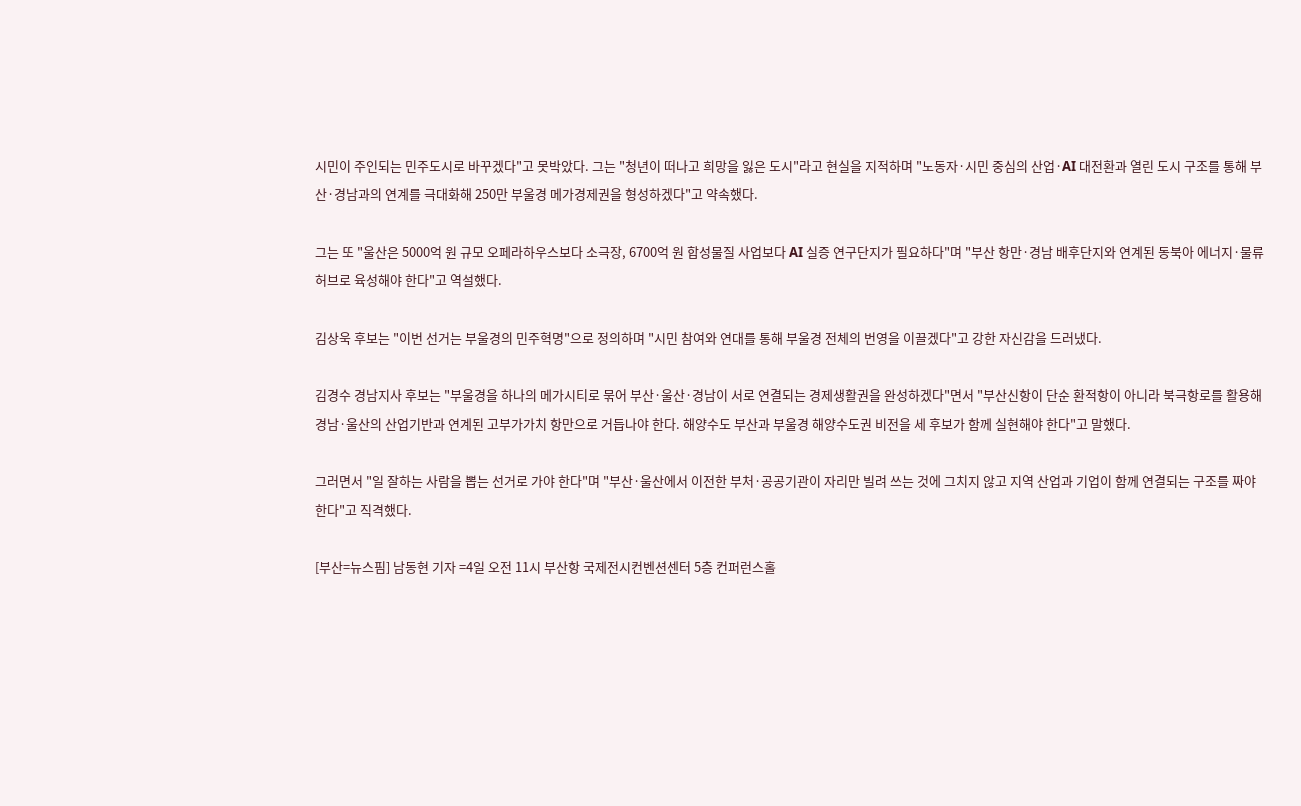시민이 주인되는 민주도시로 바꾸겠다"고 못박았다. 그는 "청년이 떠나고 희망을 잃은 도시"라고 현실을 지적하며 "노동자·시민 중심의 산업·AI 대전환과 열린 도시 구조를 통해 부산·경남과의 연계를 극대화해 250만 부울경 메가경제권을 형성하겠다"고 약속했다.

그는 또 "울산은 5000억 원 규모 오페라하우스보다 소극장, 6700억 원 합성물질 사업보다 AI 실증 연구단지가 필요하다"며 "부산 항만·경남 배후단지와 연계된 동북아 에너지·물류 허브로 육성해야 한다"고 역설했다.

김상욱 후보는 "이번 선거는 부울경의 민주혁명"으로 정의하며 "시민 참여와 연대를 통해 부울경 전체의 번영을 이끌겠다"고 강한 자신감을 드러냈다.

김경수 경남지사 후보는 "부울경을 하나의 메가시티로 묶어 부산·울산·경남이 서로 연결되는 경제생활권을 완성하겠다"면서 "부산신항이 단순 환적항이 아니라 북극항로를 활용해 경남·울산의 산업기반과 연계된 고부가가치 항만으로 거듭나야 한다. 해양수도 부산과 부울경 해양수도권 비전을 세 후보가 함께 실현해야 한다"고 말했다.

그러면서 "일 잘하는 사람을 뽑는 선거로 가야 한다"며 "부산·울산에서 이전한 부처·공공기관이 자리만 빌려 쓰는 것에 그치지 않고 지역 산업과 기업이 함께 연결되는 구조를 짜야 한다"고 직격했다.

[부산=뉴스핌] 남동현 기자 =4일 오전 11시 부산항 국제전시컨벤션센터 5층 컨퍼런스홀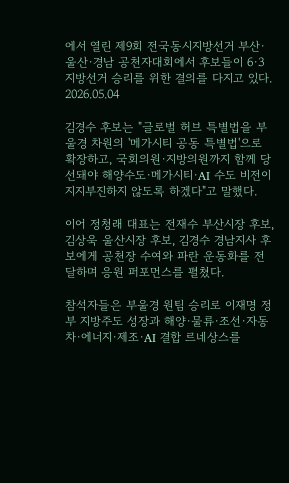에서 열린 제9회 전국동시지방선거 부산·울산·경남 공천자대회에서 후보들이 6·3 지방선거 승리를 위한 결의를 다지고 있다. 2026.05.04

김경수 후보는 "글로벌 허브 특별법을 부울경 차원의 '메가시티 공동 특별법'으로 확장하고, 국회의원·지방의원까지 함께 당선돼야 해양수도·메가시티·AI 수도 비전이 지지부진하지 않도록 하겠다"고 말했다.

이어 정청래 대표는 전재수 부산시장 후보, 김상욱 울산시장 후보, 김경수 경남지사 후보에게 공천장 수여와 파란 운동화를 전달하며 응원 퍼포먼스를 펼쳤다.

참석자들은 부울경 원팀 승리로 이재명 정부 지방주도 성장과 해양·물류·조선·자동차·에너지·제조·AI 결합 르네상스를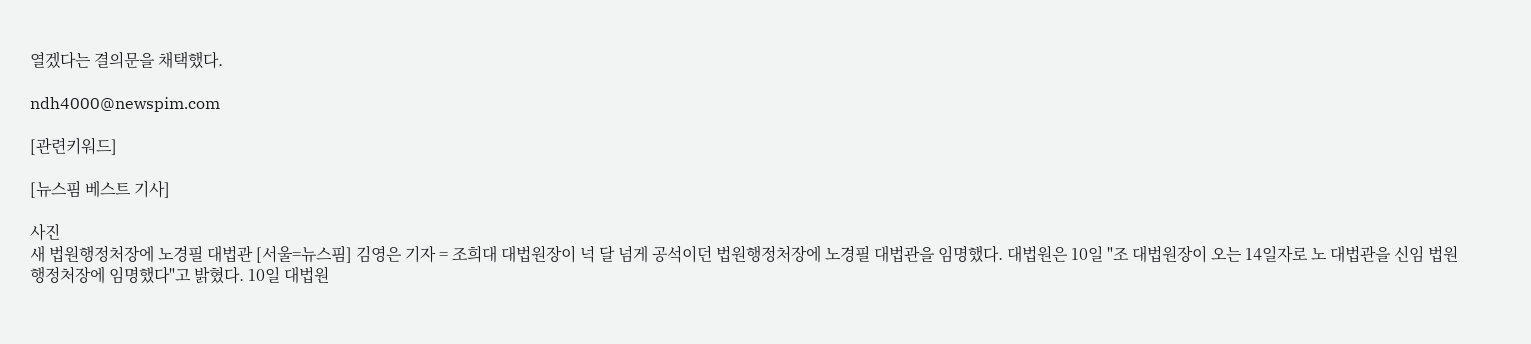열겠다는 결의문을 채택했다.

ndh4000@newspim.com

[관련키워드]

[뉴스핌 베스트 기사]

사진
새 법원행정처장에 노경필 대법관 [서울=뉴스핌] 김영은 기자 = 조희대 대법원장이 넉 달 넘게 공석이던 법원행정처장에 노경필 대법관을 임명했다. 대법원은 10일 "조 대법원장이 오는 14일자로 노 대법관을 신임 법원행정처장에 임명했다"고 밝혔다. 10일 대법원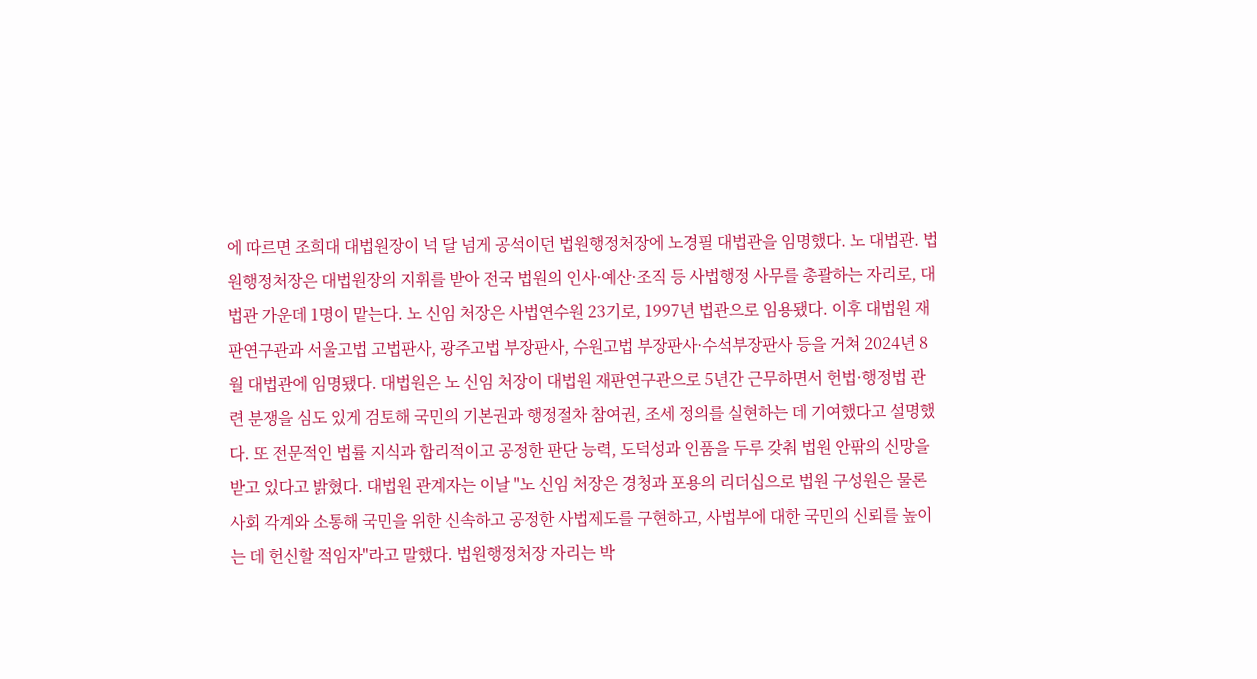에 따르면 조희대 대법원장이 넉 달 넘게 공석이던 법원행정처장에 노경필 대법관을 임명했다. 노 대법관. 법원행정처장은 대법원장의 지휘를 받아 전국 법원의 인사·예산·조직 등 사법행정 사무를 총괄하는 자리로, 대법관 가운데 1명이 맡는다. 노 신임 처장은 사법연수원 23기로, 1997년 법관으로 임용됐다. 이후 대법원 재판연구관과 서울고법 고법판사, 광주고법 부장판사, 수원고법 부장판사·수석부장판사 등을 거쳐 2024년 8월 대법관에 임명됐다. 대법원은 노 신임 처장이 대법원 재판연구관으로 5년간 근무하면서 헌법·행정법 관련 분쟁을 심도 있게 검토해 국민의 기본권과 행정절차 참여권, 조세 정의를 실현하는 데 기여했다고 설명했다. 또 전문적인 법률 지식과 합리적이고 공정한 판단 능력, 도덕성과 인품을 두루 갖춰 법원 안팎의 신망을 받고 있다고 밝혔다. 대법원 관계자는 이날 "노 신임 처장은 경청과 포용의 리더십으로 법원 구성원은 물론 사회 각계와 소통해 국민을 위한 신속하고 공정한 사법제도를 구현하고, 사법부에 대한 국민의 신뢰를 높이는 데 헌신할 적임자"라고 말했다. 법원행정처장 자리는 박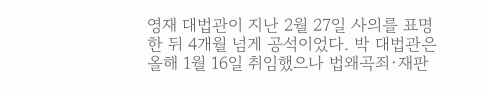영재 대법관이 지난 2월 27일 사의를 표명한 뒤 4개월 넘게 공석이었다. 박 대법관은 올해 1월 16일 취임했으나 법왜곡죄·재판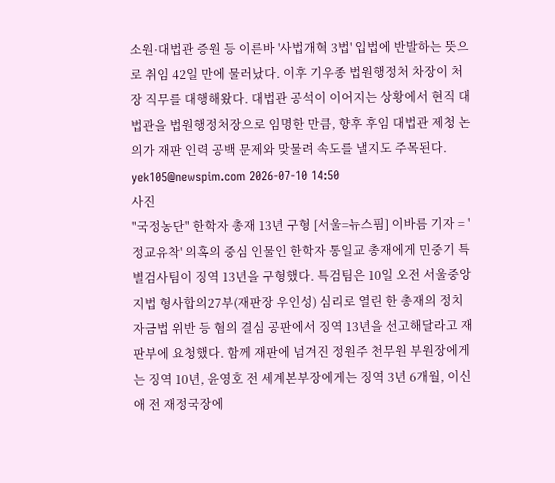소원·대법관 증원 등 이른바 '사법개혁 3법' 입법에 반발하는 뜻으로 취임 42일 만에 물러났다. 이후 기우종 법원행정처 차장이 처장 직무를 대행해왔다. 대법관 공석이 이어지는 상황에서 현직 대법관을 법원행정처장으로 임명한 만큼, 향후 후임 대법관 제청 논의가 재판 인력 공백 문제와 맞물려 속도를 낼지도 주목된다. yek105@newspim.com 2026-07-10 14:50
사진
"국정농단" 한학자 총재 13년 구형 [서울=뉴스핌] 이바름 기자 = '정교유착' 의혹의 중심 인물인 한학자 통일교 총재에게 민중기 특별검사팀이 징역 13년을 구형했다. 특검팀은 10일 오전 서울중앙지법 형사합의27부(재판장 우인성) 심리로 열린 한 총재의 정치자금법 위반 등 혐의 결심 공판에서 징역 13년을 선고해달라고 재판부에 요청했다. 함께 재판에 넘겨진 정원주 천무원 부원장에게는 징역 10년, 윤영호 전 세계본부장에게는 징역 3년 6개월, 이신애 전 재정국장에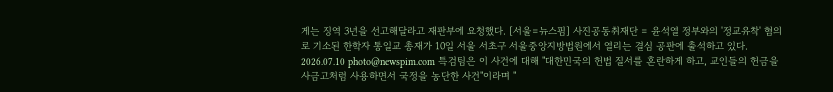게는 징역 3년을 선고해달라고 재판부에 요청했다. [서울=뉴스핌] 사진공동취재단 = 윤석열 정부와의 '정교유착' 혐의로 기소된 한학자 통일교 총재가 10일 서울 서초구 서울중앙지방법원에서 열리는 결심 공판에 출석하고 있다. 2026.07.10 photo@newspim.com 특검팀은 이 사건에 대해 "대한민국의 헌법 질서를 혼란하게 하고, 교인들의 헌금을 사금고처럼 사용하면서 국정을 농단한 사건"이라며 "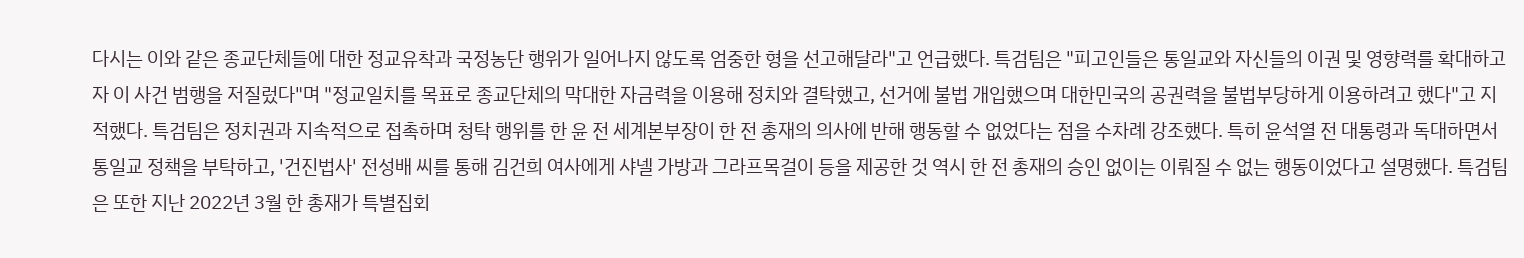다시는 이와 같은 종교단체들에 대한 정교유착과 국정농단 행위가 일어나지 않도록 엄중한 형을 선고해달라"고 언급했다. 특검팀은 "피고인들은 통일교와 자신들의 이권 및 영향력를 확대하고자 이 사건 범행을 저질렀다"며 "정교일치를 목표로 종교단체의 막대한 자금력을 이용해 정치와 결탁했고, 선거에 불법 개입했으며 대한민국의 공권력을 불법부당하게 이용하려고 했다"고 지적했다. 특검팀은 정치권과 지속적으로 접촉하며 청탁 행위를 한 윤 전 세계본부장이 한 전 총재의 의사에 반해 행동할 수 없었다는 점을 수차례 강조했다. 특히 윤석열 전 대통령과 독대하면서 통일교 정책을 부탁하고, '건진법사' 전성배 씨를 통해 김건희 여사에게 샤넬 가방과 그라프목걸이 등을 제공한 것 역시 한 전 총재의 승인 없이는 이뤄질 수 없는 행동이었다고 설명했다. 특검팀은 또한 지난 2022년 3월 한 총재가 특별집회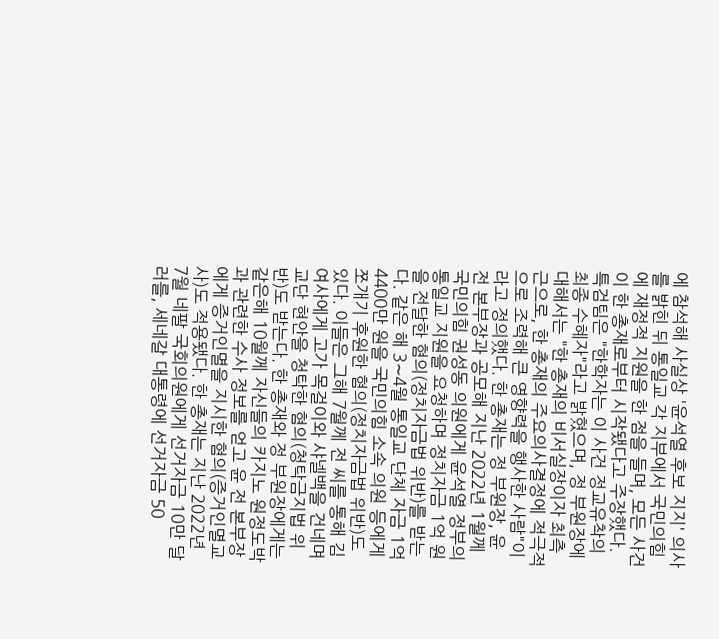에 참석해 사실상 '윤석열 후보 지지' 의사를 밝힌 뒤 통일교 각 지부에서 국민의힘에 재정적 지원을 한 점을 들며, 모든 사건이 한 총재로부터 시작됐다고 주장했다. 특검팀은 "한학자는 이 사건 정교유착의 최종 수혜자"라고 밝혔으며, 정 부원장에 대해서는 "한 총재의 비서실장이자 최측근으로, 한 총재의 주요의사결정에 적극적으로 조력해 큰 영향력을 행사한 사람"이라고 정의했다. 한 총재는 정 부원장, 윤 전 본부장과 공모해 지난 2022년 1월께 국민의힘 권성동 의원에게 윤석열 정부의 통일교 지원을 요청하며 정치자금 1억 원을 전달한 혐의(정치자금법 위반)를 받는다. 같은 해 3∼4월 통일교 단체 자금 1억4400만 원을 국민의힘 소속 의원 등에게 쪼개기 후원한 혐의(정치자금법 위반)도 있다. 이들은 그해 7월께 전 씨를 통해 김 여사에게 고가 목걸이와 샤넬백을 건네며 교단 현안을 청탁한 혐의(청탁금지법 위반)도 받는다. 한 총재와 정 부원장에게는 같은해 10월께 자신들의 카지노 원정도박과 관련한 수사 정보를 얻고 윤 전 본부장에게 증거인멸을 지시한 혐의(증거인멸교사)도 적용됐다. 한 총재는 지난 2022년 7월 네팔 국회의원에게 선거자금 10만 달러를, 세네갈 대통령에 선거자금 50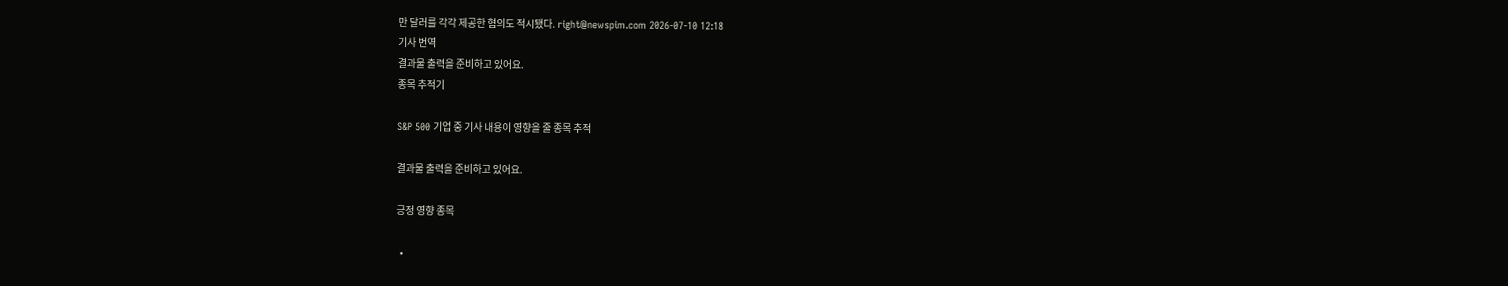만 달러를 각각 제공한 혐의도 적시됐다. right@newspim.com 2026-07-10 12:18
기사 번역
결과물 출력을 준비하고 있어요.
종목 추적기

S&P 500 기업 중 기사 내용이 영향을 줄 종목 추적

결과물 출력을 준비하고 있어요.

긍정 영향 종목

  •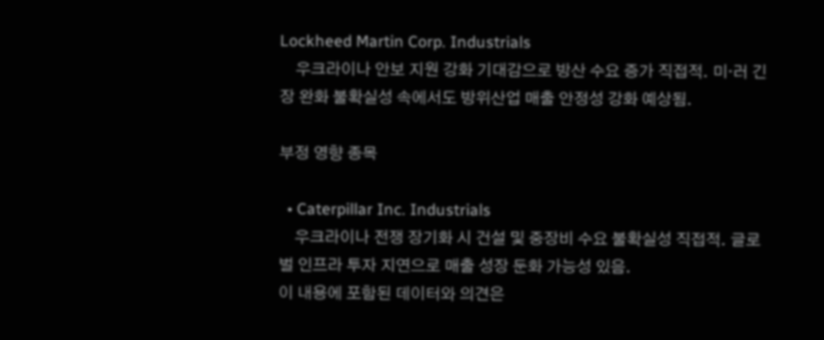Lockheed Martin Corp. Industrials
    우크라이나 안보 지원 강화 기대감으로 방산 수요 증가 직접적. 미·러 긴장 완화 불확실성 속에서도 방위산업 매출 안정성 강화 예상됨.

부정 영향 종목

  • Caterpillar Inc. Industrials
    우크라이나 전쟁 장기화 시 건설 및 중장비 수요 불확실성 직접적. 글로벌 인프라 투자 지연으로 매출 성장 둔화 가능성 있음.
이 내용에 포함된 데이터와 의견은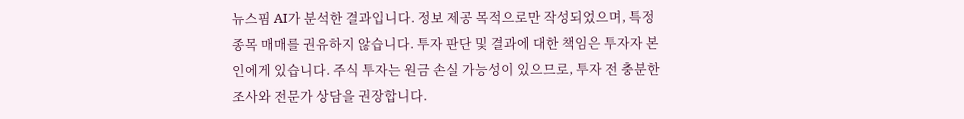뉴스핌 AI가 분석한 결과입니다. 정보 제공 목적으로만 작성되었으며, 특정 종목 매매를 권유하지 않습니다. 투자 판단 및 결과에 대한 책임은 투자자 본인에게 있습니다. 주식 투자는 원금 손실 가능성이 있으므로, 투자 전 충분한 조사와 전문가 상담을 권장합니다.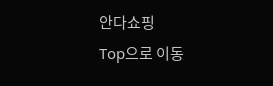안다쇼핑
Top으로 이동